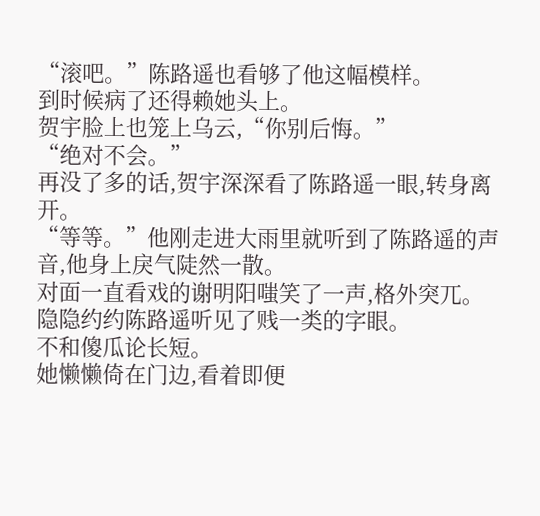“滚吧。”陈路遥也看够了他这幅模样。
到时候病了还得赖她头上。
贺宇脸上也笼上乌云,“你别后悔。”
“绝对不会。”
再没了多的话,贺宇深深看了陈路遥一眼,转身离开。
“等等。”他刚走进大雨里就听到了陈路遥的声音,他身上戾气陡然一散。
对面一直看戏的谢明阳嗤笑了一声,格外突兀。
隐隐约约陈路遥听见了贱一类的字眼。
不和傻瓜论长短。
她懒懒倚在门边,看着即便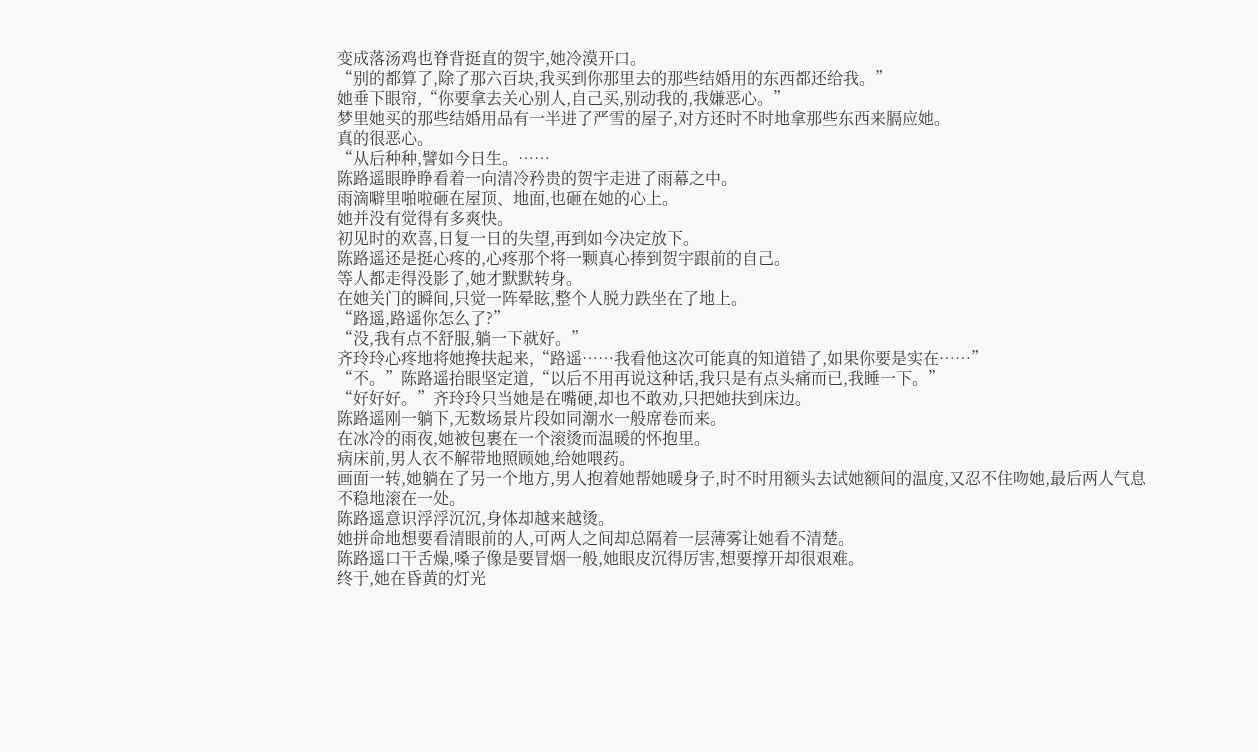变成落汤鸡也脊背挺直的贺宇,她冷漠开口。
“别的都算了,除了那六百块,我买到你那里去的那些结婚用的东西都还给我。”
她垂下眼帘,“你要拿去关心别人,自己买,别动我的,我嫌恶心。”
梦里她买的那些结婚用品有一半进了严雪的屋子,对方还时不时地拿那些东西来膈应她。
真的很恶心。
“从后种种,譬如今日生。……
陈路遥眼睁睁看着一向清冷矜贵的贺宇走进了雨幕之中。
雨滴噼里啪啦砸在屋顶、地面,也砸在她的心上。
她并没有觉得有多爽快。
初见时的欢喜,日复一日的失望,再到如今决定放下。
陈路遥还是挺心疼的,心疼那个将一颗真心捧到贺宇跟前的自己。
等人都走得没影了,她才默默转身。
在她关门的瞬间,只觉一阵晕眩,整个人脱力跌坐在了地上。
“路遥,路遥你怎么了?”
“没,我有点不舒服,躺一下就好。”
齐玲玲心疼地将她搀扶起来,“路遥……我看他这次可能真的知道错了,如果你要是实在……”
“不。”陈路遥抬眼坚定道,“以后不用再说这种话,我只是有点头痛而已,我睡一下。”
“好好好。”齐玲玲只当她是在嘴硬,却也不敢劝,只把她扶到床边。
陈路遥刚一躺下,无数场景片段如同潮水一般席卷而来。
在冰冷的雨夜,她被包裹在一个滚烫而温暖的怀抱里。
病床前,男人衣不解带地照顾她,给她喂药。
画面一转,她躺在了另一个地方,男人抱着她帮她暖身子,时不时用额头去试她额间的温度,又忍不住吻她,最后两人气息不稳地滚在一处。
陈路遥意识浮浮沉沉,身体却越来越烫。
她拼命地想要看清眼前的人,可两人之间却总隔着一层薄雾让她看不清楚。
陈路遥口干舌燥,嗓子像是要冒烟一般,她眼皮沉得厉害,想要撑开却很艰难。
终于,她在昏黄的灯光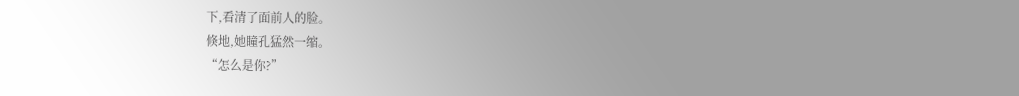下,看清了面前人的脸。
倏地,她瞳孔猛然一缩。
“怎么是你?”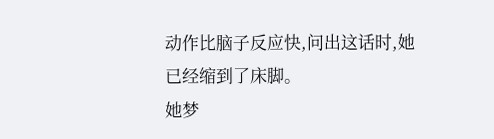动作比脑子反应快,问出这话时,她已经缩到了床脚。
她梦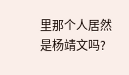里那个人居然是杨靖文吗?